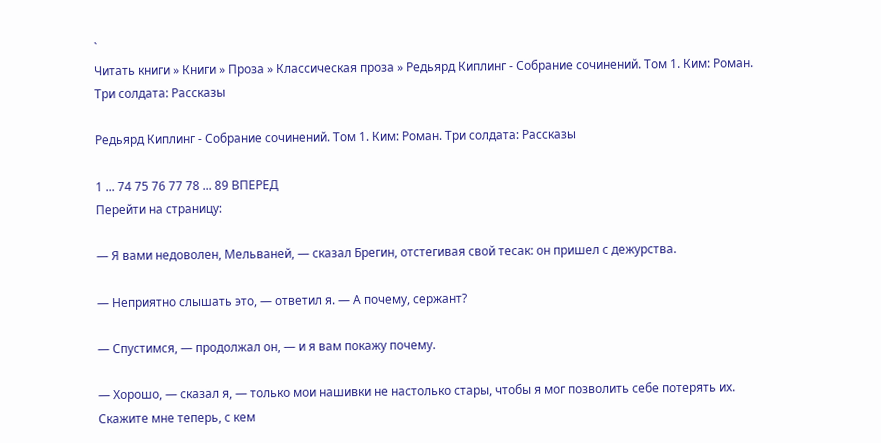`
Читать книги » Книги » Проза » Классическая проза » Редьярд Киплинг - Собрание сочинений. Том 1. Ким: Роман. Три солдата: Рассказы

Редьярд Киплинг - Собрание сочинений. Том 1. Ким: Роман. Три солдата: Рассказы

1 ... 74 75 76 77 78 ... 89 ВПЕРЕД
Перейти на страницу:

— Я вами недоволен, Мельваней, — сказал Брегин, отстегивая свой тесак: он пришел с дежурства.

— Неприятно слышать это, — ответил я. — А почему, сержант?

— Спустимся, — продолжал он, — и я вам покажу почему.

— Хорошо, — сказал я, — только мои нашивки не настолько стары, чтобы я мог позволить себе потерять их. Скажите мне теперь, с кем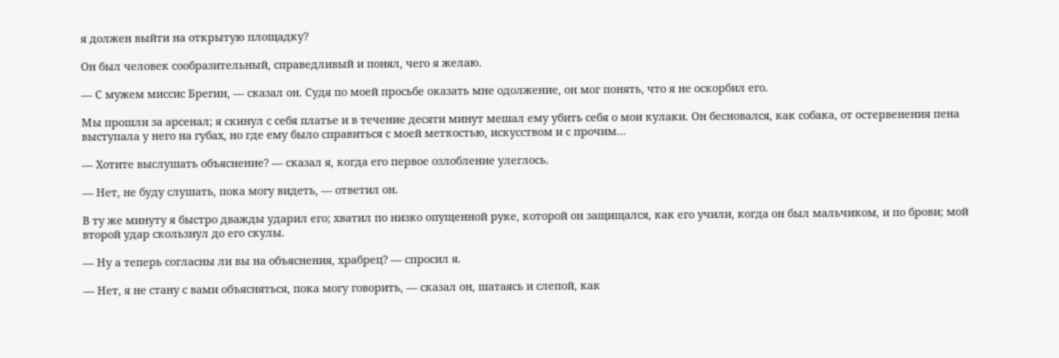я должен выйти на открытую площадку?

Он был человек сообразительный, справедливый и понял, чего я желаю.

— С мужем миссис Брегин, — сказал он. Судя по моей просьбе оказать мне одолжение, он мог понять, что я не оскорбил его.

Мы прошли за арсенал; я скинул с себя платье и в течение десяти минут мешал ему убить себя о мои кулаки. Он бесновался, как собака, от остервенения пена выступала у него на губах, но где ему было справиться с моей меткостью, искусством и с прочим…

— Хотите выслушать объяснение? — сказал я, когда его первое озлобление улеглось.

— Нет, не буду слушать, пока могу видеть, — ответил он.

В ту же минуту я быстро дважды ударил его; хватил по низко опущенной руке, которой он защищался, как его учили, когда он был мальчиком, и по брови; мой второй удар скользнул до его скулы.

— Ну а теперь согласны ли вы на объяснения, храбрец? — спросил я.

— Нет, я не стану с вами объясняться, пока могу говорить, — сказал он, шатаясь и слепой, как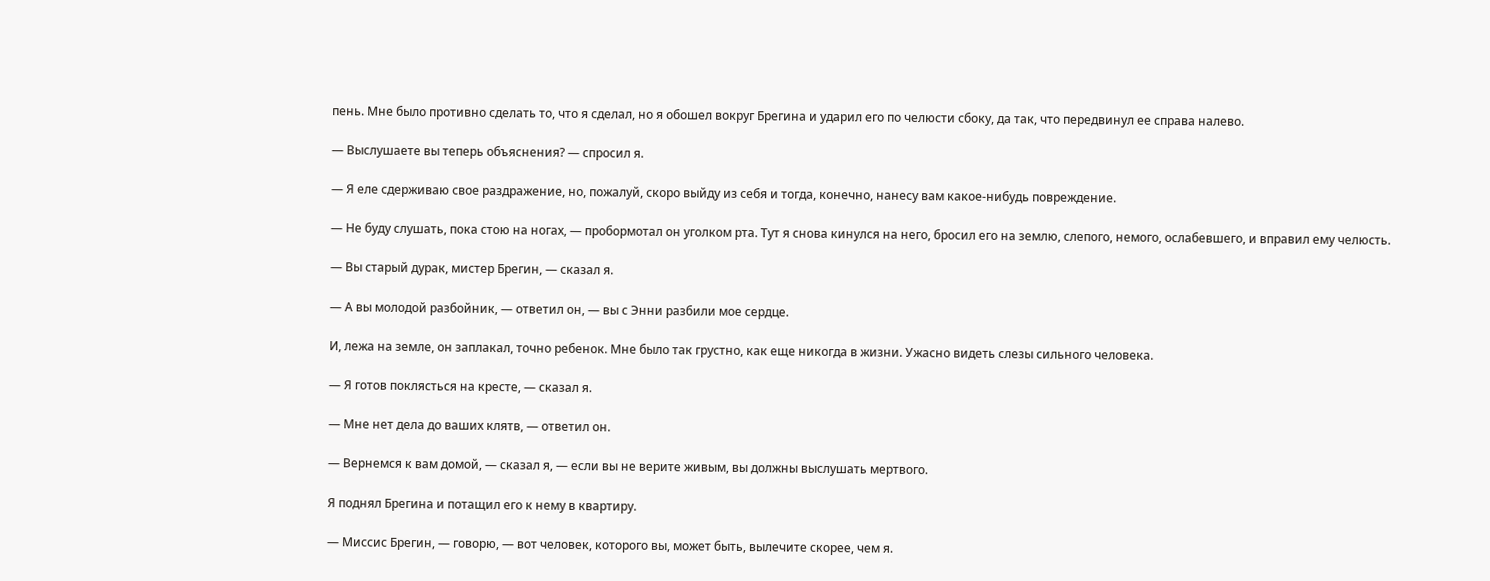пень. Мне было противно сделать то, что я сделал, но я обошел вокруг Брегина и ударил его по челюсти сбоку, да так, что передвинул ее справа налево.

— Выслушаете вы теперь объяснения? — спросил я.

— Я еле сдерживаю свое раздражение, но, пожалуй, скоро выйду из себя и тогда, конечно, нанесу вам какое-нибудь повреждение.

— Не буду слушать, пока стою на ногах, — пробормотал он уголком рта. Тут я снова кинулся на него, бросил его на землю, слепого, немого, ослабевшего, и вправил ему челюсть.

— Вы старый дурак, мистер Брегин, — сказал я.

— А вы молодой разбойник, — ответил он, — вы с Энни разбили мое сердце.

И, лежа на земле, он заплакал, точно ребенок. Мне было так грустно, как еще никогда в жизни. Ужасно видеть слезы сильного человека.

— Я готов поклясться на кресте, — сказал я.

— Мне нет дела до ваших клятв, — ответил он.

— Вернемся к вам домой, — сказал я, — если вы не верите живым, вы должны выслушать мертвого.

Я поднял Брегина и потащил его к нему в квартиру.

— Миссис Брегин, — говорю, — вот человек, которого вы, может быть, вылечите скорее, чем я.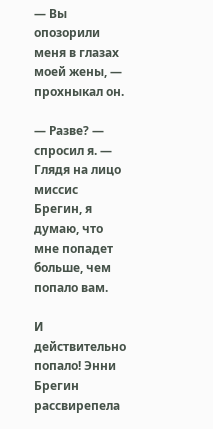— Вы опозорили меня в глазах моей жены, — прохныкал он.

— Разве? — спросил я. — Глядя на лицо миссис Брегин, я думаю, что мне попадет больше, чем попало вам.

И действительно попало! Энни Брегин рассвирепела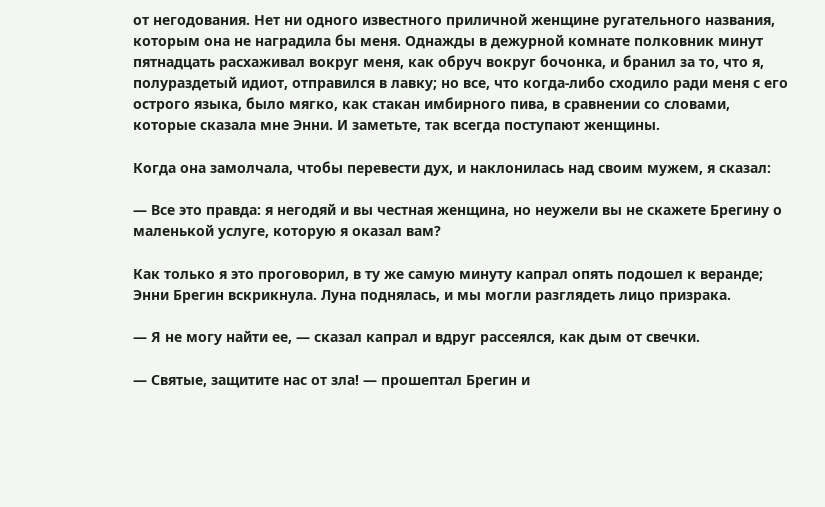от негодования. Нет ни одного известного приличной женщине ругательного названия, которым она не наградила бы меня. Однажды в дежурной комнате полковник минут пятнадцать расхаживал вокруг меня, как обруч вокруг бочонка, и бранил за то, что я, полураздетый идиот, отправился в лавку; но все, что когда-либо сходило ради меня с его острого языка, было мягко, как стакан имбирного пива, в сравнении со словами, которые сказала мне Энни. И заметьте, так всегда поступают женщины.

Когда она замолчала, чтобы перевести дух, и наклонилась над своим мужем, я сказал:

— Все это правда: я негодяй и вы честная женщина, но неужели вы не скажете Брегину о маленькой услуге, которую я оказал вам?

Как только я это проговорил, в ту же самую минуту капрал опять подошел к веранде; Энни Брегин вскрикнула. Луна поднялась, и мы могли разглядеть лицо призрака.

— Я не могу найти ее, — сказал капрал и вдруг рассеялся, как дым от свечки.

— Святые, защитите нас от зла! — прошептал Брегин и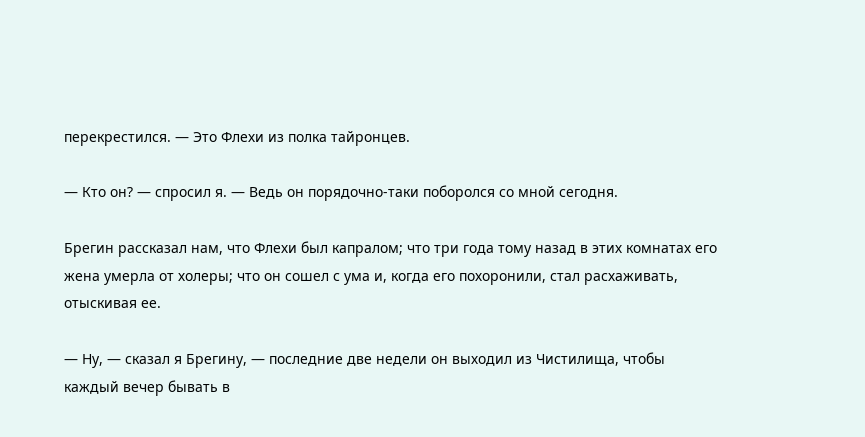перекрестился. — Это Флехи из полка тайронцев.

— Кто он? — спросил я. — Ведь он порядочно-таки поборолся со мной сегодня.

Брегин рассказал нам, что Флехи был капралом; что три года тому назад в этих комнатах его жена умерла от холеры; что он сошел с ума и, когда его похоронили, стал расхаживать, отыскивая ее.

— Ну, — сказал я Брегину, — последние две недели он выходил из Чистилища, чтобы каждый вечер бывать в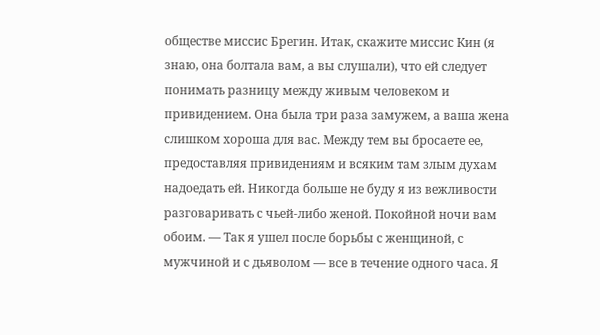обществе миссис Брегин. Итак, скажите миссис Кин (я знаю, она болтала вам, а вы слушали), что ей следует понимать разницу между живым человеком и привидением. Она была три раза замужем, а ваша жена слишком хороша для вас. Между тем вы бросаете ее, предоставляя привидениям и всяким там злым духам надоедать ей. Никогда больше не буду я из вежливости разговаривать с чьей-либо женой. Покойной ночи вам обоим. — Так я ушел после борьбы с женщиной, с мужчиной и с дьяволом — все в течение одного часа. Я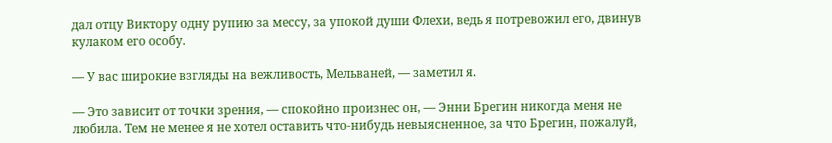дал отцу Виктору одну рупию за мессу, за упокой души Флехи, ведь я потревожил его, двинув кулаком его особу.

— У вас широкие взгляды на вежливость, Мельваней, — заметил я.

— Это зависит от точки зрения, — спокойно произнес он, — Энни Брегин никогда меня не любила. Тем не менее я не хотел оставить что-нибудь невыясненное, за что Брегин, пожалуй,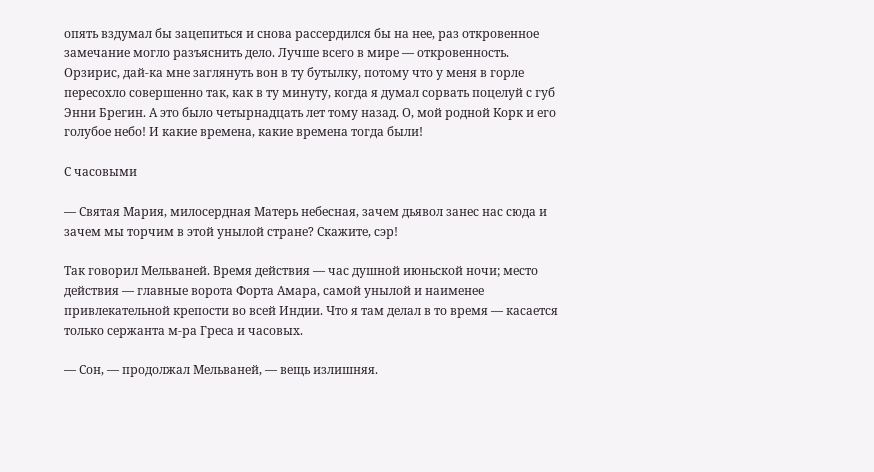опять вздумал бы зацепиться и снова рассердился бы на нее, раз откровенное замечание могло разъяснить дело. Лучше всего в мире — откровенность. Орзирис, дай-ка мне заглянуть вон в ту бутылку, потому что у меня в горле пересохло совершенно так, как в ту минуту, когда я думал сорвать поцелуй с губ Энни Брегин. А это было четырнадцать лет тому назад. О, мой родной Корк и его голубое небо! И какие времена, какие времена тогда были!

С часовыми

— Святая Мария, милосердная Матерь небесная, зачем дьявол занес нас сюда и зачем мы торчим в этой унылой стране? Скажите, сэр!

Так говорил Мельваней. Время действия — час душной июньской ночи; место действия — главные ворота Форта Амара, самой унылой и наименее привлекательной крепости во всей Индии. Что я там делал в то время — касается только сержанта м-ра Греса и часовых.

— Сон, — продолжал Мельваней, — вещь излишняя.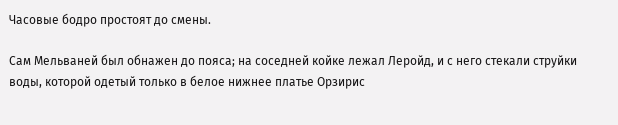Часовые бодро простоят до смены.

Сам Мельваней был обнажен до пояса; на соседней койке лежал Леройд, и с него стекали струйки воды, которой одетый только в белое нижнее платье Орзирис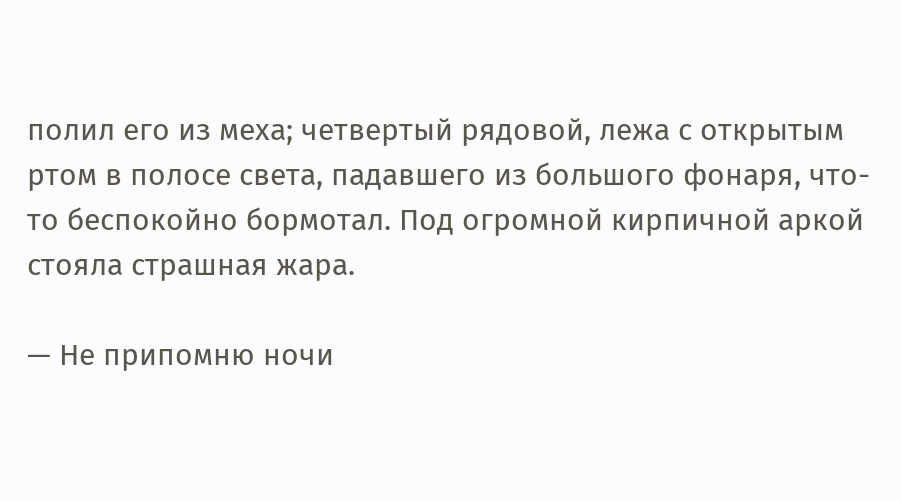полил его из меха; четвертый рядовой, лежа с открытым ртом в полосе света, падавшего из большого фонаря, что-то беспокойно бормотал. Под огромной кирпичной аркой стояла страшная жара.

— Не припомню ночи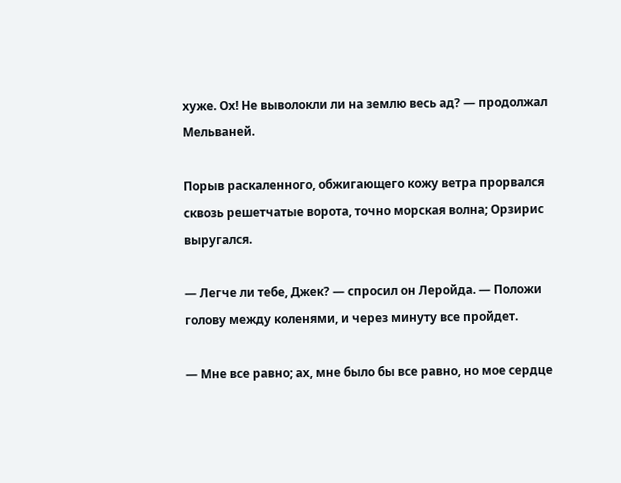хуже. Ох! Не выволокли ли на землю весь ад? — продолжал Мельваней.

Порыв раскаленного, обжигающего кожу ветра прорвался сквозь решетчатые ворота, точно морская волна; Орзирис выругался.

— Легче ли тебе, Джек? — спросил он Леройда. — Положи голову между коленями, и через минуту все пройдет.

— Мне все равно; ах, мне было бы все равно, но мое сердце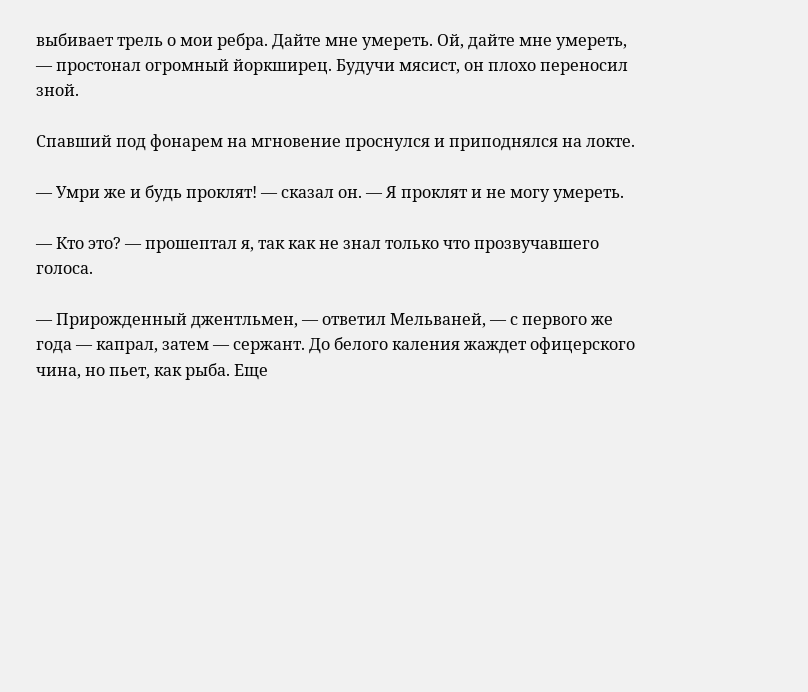выбивает трель о мои ребра. Дайте мне умереть. Ой, дайте мне умереть, — простонал огромный йоркширец. Будучи мясист, он плохо переносил зной.

Спавший под фонарем на мгновение проснулся и приподнялся на локте.

— Умри же и будь проклят! — сказал он. — Я проклят и не могу умереть.

— Кто это? — прошептал я, так как не знал только что прозвучавшего голоса.

— Прирожденный джентльмен, — ответил Мельваней, — с первого же года — капрал, затем — сержант. До белого каления жаждет офицерского чина, но пьет, как рыба. Еще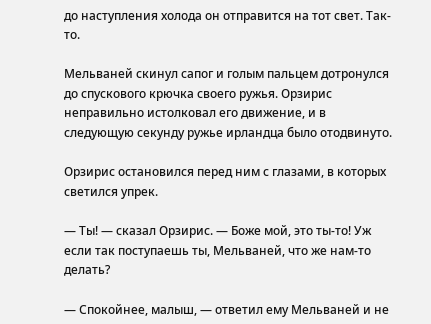до наступления холода он отправится на тот свет. Так-то.

Мельваней скинул сапог и голым пальцем дотронулся до спускового крючка своего ружья. Орзирис неправильно истолковал его движение, и в следующую секунду ружье ирландца было отодвинуто.

Орзирис остановился перед ним с глазами, в которых светился упрек.

— Ты! — сказал Орзирис. — Боже мой, это ты-то! Уж если так поступаешь ты, Мельваней, что же нам-то делать?

— Спокойнее, малыш, — ответил ему Мельваней и не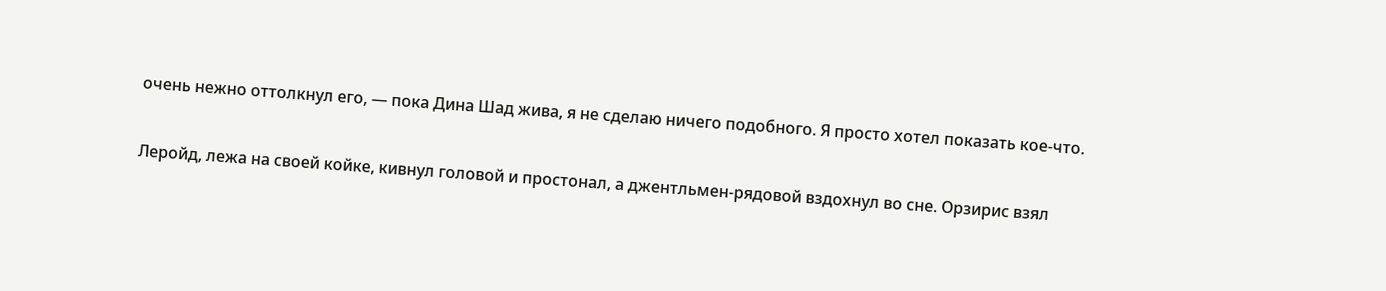очень нежно оттолкнул его, — пока Дина Шад жива, я не сделаю ничего подобного. Я просто хотел показать кое-что.

Леройд, лежа на своей койке, кивнул головой и простонал, а джентльмен-рядовой вздохнул во сне. Орзирис взял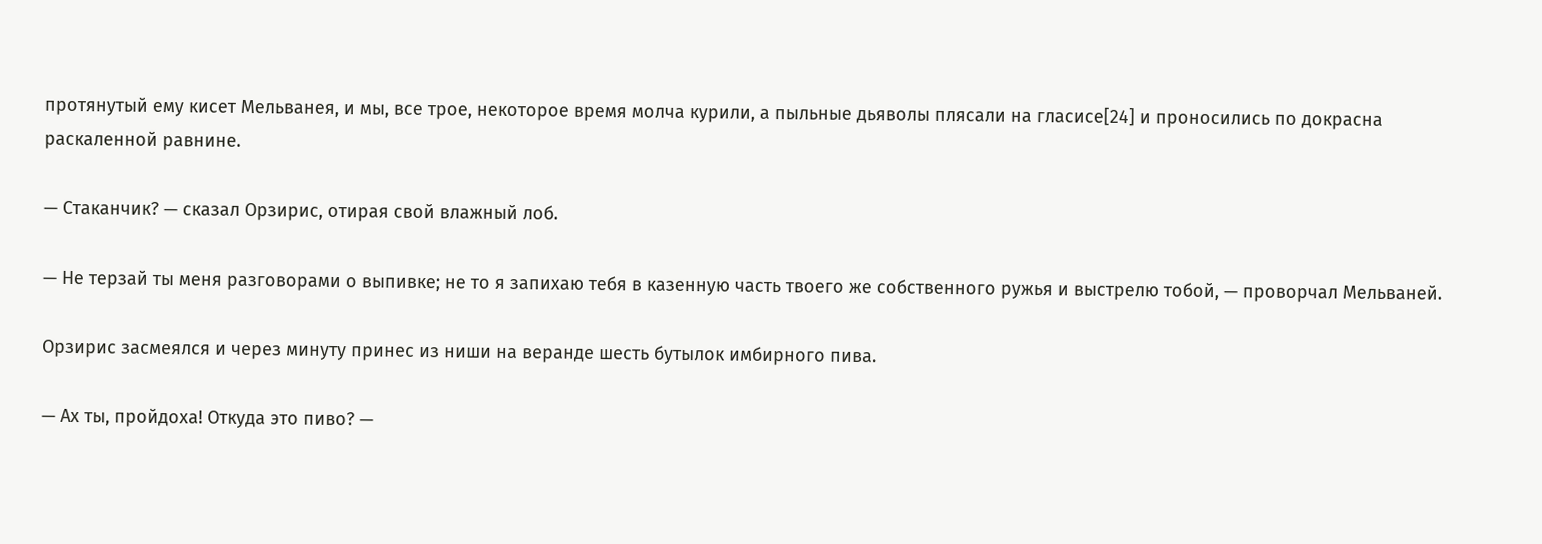протянутый ему кисет Мельванея, и мы, все трое, некоторое время молча курили, а пыльные дьяволы плясали на гласисе[24] и проносились по докрасна раскаленной равнине.

— Стаканчик? — сказал Орзирис, отирая свой влажный лоб.

— Не терзай ты меня разговорами о выпивке; не то я запихаю тебя в казенную часть твоего же собственного ружья и выстрелю тобой, — проворчал Мельваней.

Орзирис засмеялся и через минуту принес из ниши на веранде шесть бутылок имбирного пива.

— Ах ты, пройдоха! Откуда это пиво? —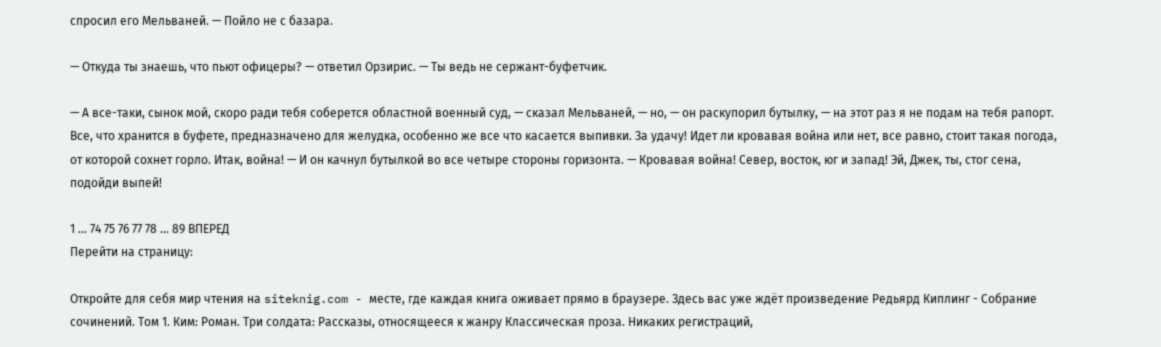спросил его Мельваней. — Пойло не с базара.

— Откуда ты знаешь, что пьют офицеры? — ответил Орзирис. — Ты ведь не сержант-буфетчик.

— А все-таки, сынок мой, скоро ради тебя соберется областной военный суд, — сказал Мельваней, — но, — он раскупорил бутылку, — на этот раз я не подам на тебя рапорт. Все, что хранится в буфете, предназначено для желудка, особенно же все что касается выпивки. За удачу! Идет ли кровавая война или нет, все равно, стоит такая погода, от которой сохнет горло. Итак, война! — И он качнул бутылкой во все четыре стороны горизонта. — Кровавая война! Север, восток, юг и запад! Эй, Джек, ты, стог сена, подойди выпей!

1 ... 74 75 76 77 78 ... 89 ВПЕРЕД
Перейти на страницу:

Откройте для себя мир чтения на siteknig.com - месте, где каждая книга оживает прямо в браузере. Здесь вас уже ждёт произведение Редьярд Киплинг - Собрание сочинений. Том 1. Ким: Роман. Три солдата: Рассказы, относящееся к жанру Классическая проза. Никаких регистраций,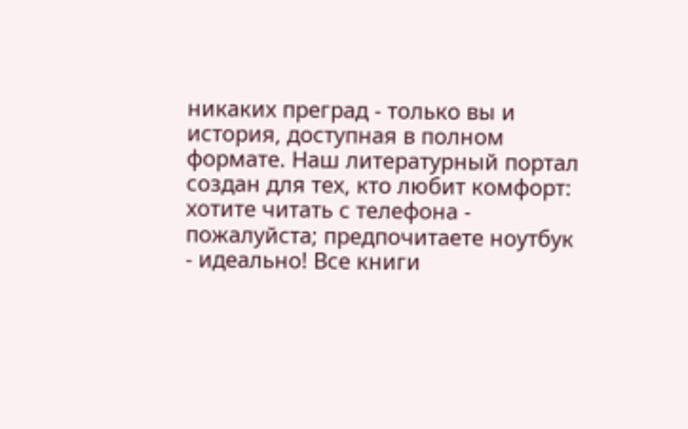никаких преград - только вы и история, доступная в полном формате. Наш литературный портал создан для тех, кто любит комфорт: хотите читать с телефона - пожалуйста; предпочитаете ноутбук - идеально! Все книги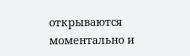открываются моментально и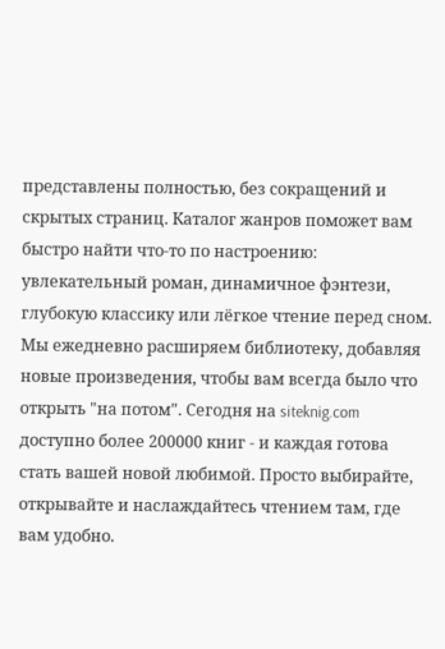представлены полностью, без сокращений и скрытых страниц. Каталог жанров поможет вам быстро найти что-то по настроению: увлекательный роман, динамичное фэнтези, глубокую классику или лёгкое чтение перед сном. Мы ежедневно расширяем библиотеку, добавляя новые произведения, чтобы вам всегда было что открыть "на потом". Сегодня на siteknig.com доступно более 200000 книг - и каждая готова стать вашей новой любимой. Просто выбирайте, открывайте и наслаждайтесь чтением там, где вам удобно.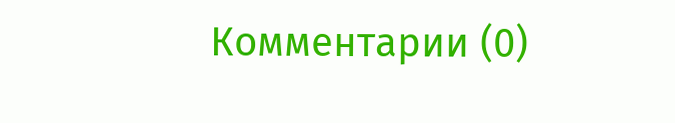Комментарии (0)